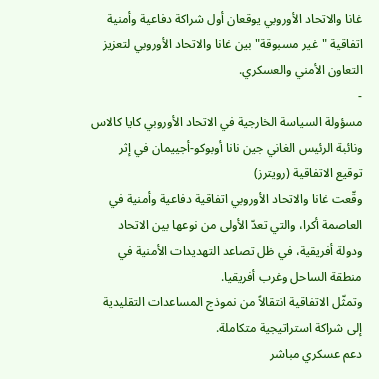غانا والاتحاد الأوروبي يوقعان أول شراكة دفاعية وأمنية
اتفاقية "غير مسبوقة" بين غانا والاتحاد الأوروبي لتعزيز التعاون الأمني والعسكري.
-
مسؤولة السياسة الخارجية في الاتحاد الأوروبي كايا كالاس ونائبة الرئيس الغاني جين نانا أوبوكو-أجييمان في إثر توقيع الاتفاقية (رويترز)
وقّعت غانا والاتحاد الأوروبي اتفاقية دفاعية وأمنية في العاصمة أكرا، والتي تعدّ الأولى من نوعها بين الاتحاد ودولة أفريقية، في ظل تصاعد التهديدات الأمنية في منطقة الساحل وغرب أفريقيا.
وتمثّل الاتفاقية انتقالاً من نموذج المساعدات التقليدية إلى شراكة استراتيجية متكاملة.
دعم عسكري مباشر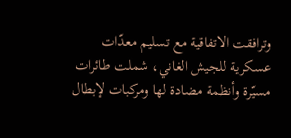وترافقت الاتفاقية مع تسليم معدّات عسكرية للجيش الغاني، شملت طائرات مسيّرة وأنظمة مضادة لها ومركبات لإبطال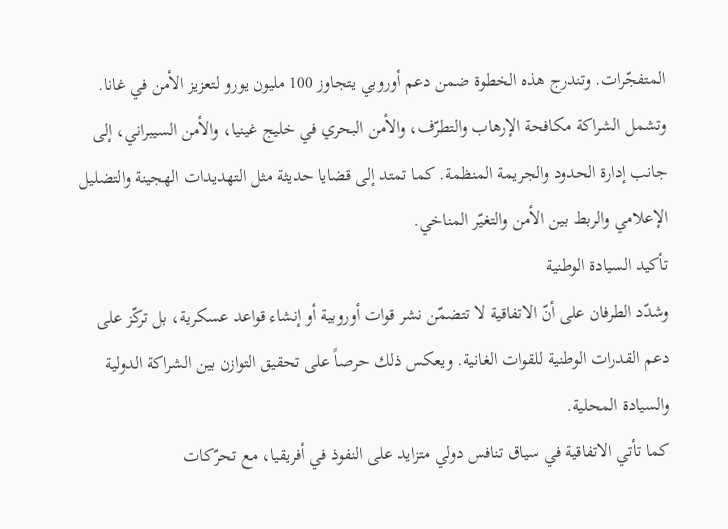المتفجّرات. وتندرج هذه الخطوة ضمن دعم أوروبي يتجاوز 100 مليون يورو لتعزيز الأمن في غانا.
وتشمل الشراكة مكافحة الإرهاب والتطرّف، والأمن البحري في خليج غينيا، والأمن السيبراني، إلى جانب إدارة الحدود والجريمة المنظمة. كما تمتد إلى قضايا حديثة مثل التهديدات الهجينة والتضليل الإعلامي والربط بين الأمن والتغيّر المناخي.
تأكيد السيادة الوطنية
وشدّد الطرفان على أنّ الاتفاقية لا تتضمّن نشر قوات أوروبية أو إنشاء قواعد عسكرية، بل تركّز على دعم القدرات الوطنية للقوات الغانية. ويعكس ذلك حرصاً على تحقيق التوازن بين الشراكة الدولية والسيادة المحلية.
كما تأتي الاتفاقية في سياق تنافس دولي متزايد على النفوذ في أفريقيا، مع تحرّكات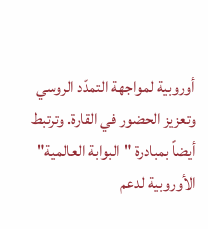أوروبية لمواجهة التمدّد الروسي وتعزيز الحضور في القارة. وترتبط أيضاً بمبادرة "البوابة العالمية" الأوروبية لدعم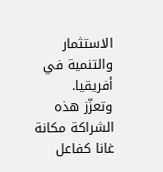الاستثمار والتنمية في أفريقيا.
وتعزّز هذه الشراكة مكانة غانا كفاعل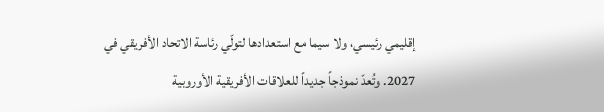إقليمي رئيسي، ولا سيما مع استعدادها لتولّي رئاسة الاتحاد الأفريقي في 2027. وتُعدّ نموذجاً جديداً للعلاقات الأفريقية الأوروبية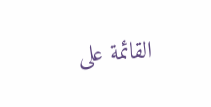القائمة على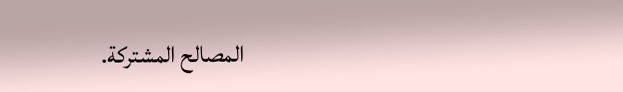المصالح المشتركة.